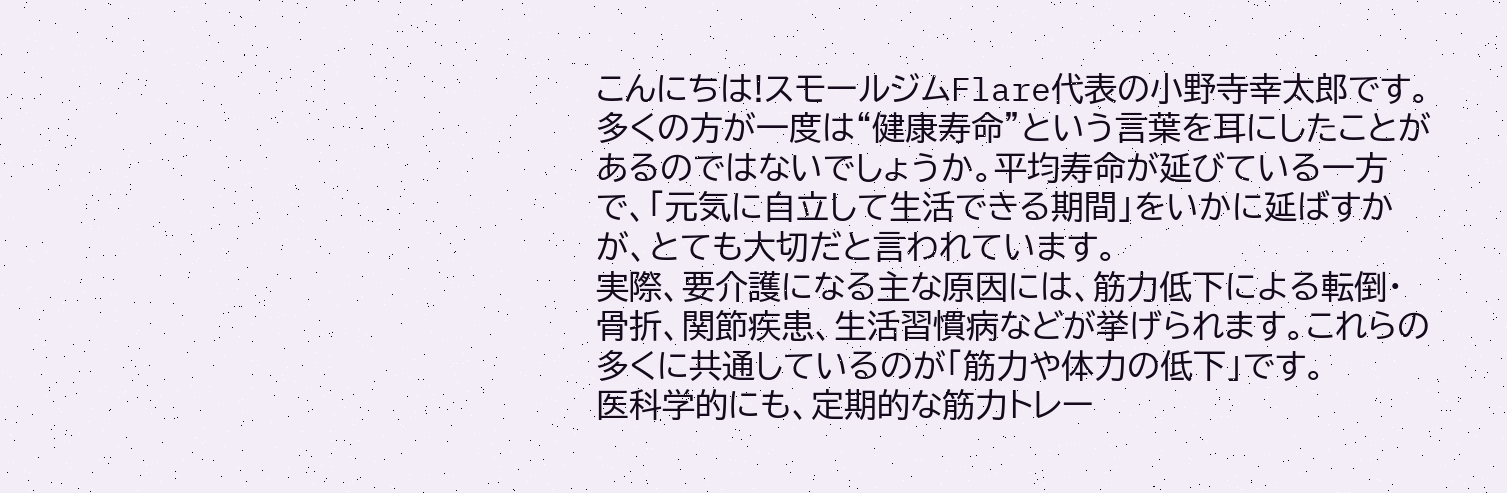こんにちは!スモールジムFlare代表の小野寺幸太郎です。
多くの方が一度は“健康寿命”という言葉を耳にしたことがあるのではないでしょうか。平均寿命が延びている一方で、「元気に自立して生活できる期間」をいかに延ばすかが、とても大切だと言われています。
実際、要介護になる主な原因には、筋力低下による転倒・骨折、関節疾患、生活習慣病などが挙げられます。これらの多くに共通しているのが「筋力や体力の低下」です。
医科学的にも、定期的な筋力トレー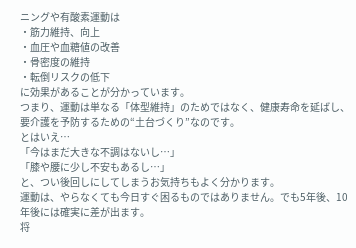ニングや有酸素運動は
・筋力維持、向上
・血圧や血糖値の改善
・骨密度の維持
・転倒リスクの低下
に効果があることが分かっています。
つまり、運動は単なる「体型維持」のためではなく、健康寿命を延ばし、要介護を予防するための“土台づくり”なのです。
とはいえ…
「今はまだ大きな不調はないし…」
「膝や腰に少し不安もあるし…」
と、つい後回しにしてしまうお気持ちもよく分かります。
運動は、やらなくても今日すぐ困るものではありません。でも5年後、10年後には確実に差が出ます。
将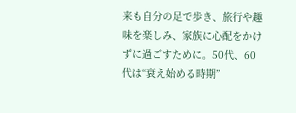来も自分の足で歩き、旅行や趣味を楽しみ、家族に心配をかけずに過ごすために。50代、60代は“衰え始める時期”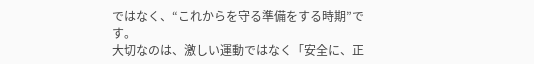ではなく、“これからを守る準備をする時期”です。
大切なのは、激しい運動ではなく「安全に、正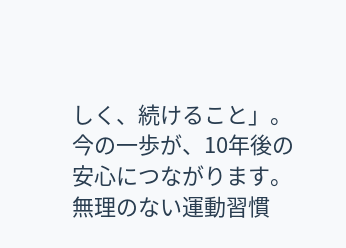しく、続けること」。
今の一歩が、10年後の安心につながります。
無理のない運動習慣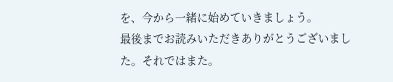を、今から一緒に始めていきましょう。
最後までお読みいただきありがとうございました。それではまた。